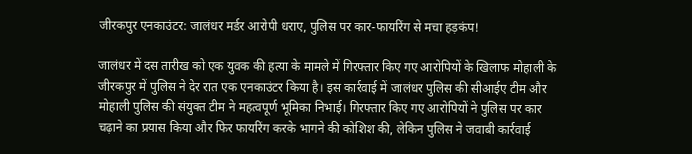जीरकपुर एनकाउंटर: जालंधर मर्डर आरोपी धराए, पुलिस पर कार-फायरिंग से मचा हड़कंप!

जालंधर में दस तारीख को एक युवक की हत्या के मामले में गिरफ्तार किए गए आरोपियों के खिलाफ मोहाली के जीरकपुर में पुलिस ने देर रात एक एनकाउंटर किया है। इस कार्रवाई में जालंधर पुलिस की सीआईए टीम और मोहाली पुलिस की संयुक्त टीम ने महत्वपूर्ण भूमिका निभाई। गिरफ्तार किए गए आरोपियों ने पुलिस पर कार चढ़ाने का प्रयास किया और फिर फायरिंग करके भागने की कोशिश की, लेकिन पुलिस ने जवाबी कार्रवाई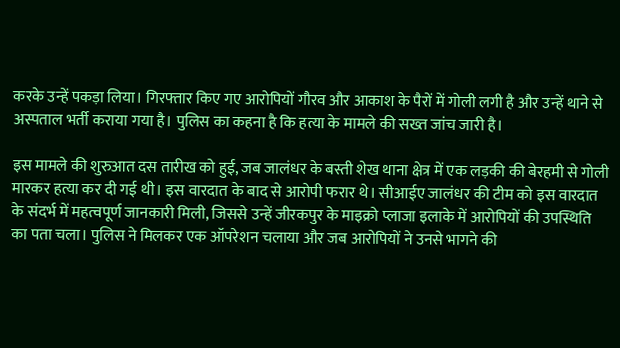करके उन्हें पकड़ा लिया। गिरफ्तार किए गए आरोपियों गौरव और आकाश के पैरों में गोली लगी है और उन्हें थाने से अस्पताल भर्ती कराया गया है। पुलिस का कहना है कि हत्या के मामले की सख्त जांच जारी है।

इस मामले की शुरुआत दस तारीख को हुई, जब जालंधर के बस्ती शेख थाना क्षेत्र में एक लड़की की बेरहमी से गोली मारकर हत्या कर दी गई थी। इस वारदात के बाद से आरोपी फरार थे। सीआईए जालंधर की टीम को इस वारदात के संदर्भ में महत्वपूर्ण जानकारी मिली, जिससे उन्हें जीरकपुर के माइक्रो प्लाजा इलाके में आरोपियों की उपस्थिति का पता चला। पुलिस ने मिलकर एक ऑपरेशन चलाया और जब आरोपियों ने उनसे भागने की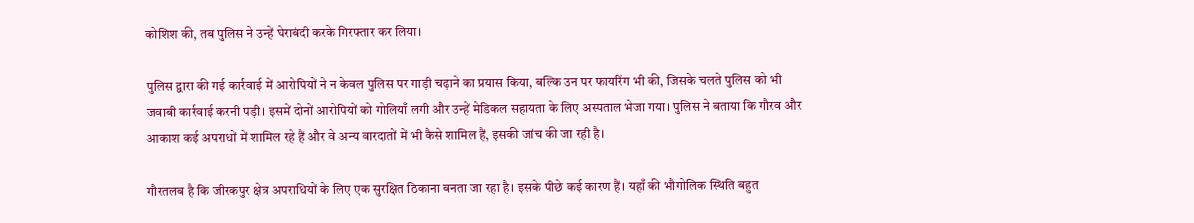कोशिश की, तब पुलिस ने उन्हें घेराबंदी करके गिरफ्तार कर लिया।

पुलिस द्वारा की गई कार्रवाई में आरोपियों ने न केवल पुलिस पर गाड़ी चढ़ाने का प्रयास किया, बल्कि उन पर फायरिंग भी की, जिसके चलते पुलिस को भी जवाबी कार्रवाई करनी पड़ी। इसमें दोनों आरोपियों को गोलियाँ लगी और उन्हें मेडिकल सहायता के लिए अस्पताल भेजा गया। पुलिस ने बताया कि गौरव और आकाश कई अपराधों में शामिल रहे हैं और वे अन्य वारदातों में भी कैसे शामिल हैं, इसकी जांच की जा रही है।

गौरतलब है कि जीरकपुर क्षेत्र अपराधियों के लिए एक सुरक्षित ठिकाना बनता जा रहा है। इसके पीछे कई कारण हैं। यहाँ की भौगोलिक स्थिति बहुत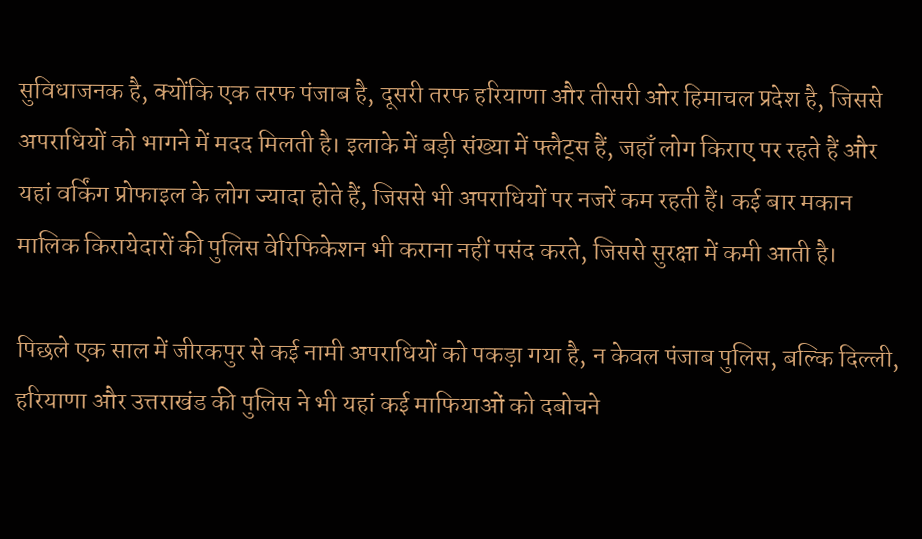सुविधाजनक है, क्योंकि एक तरफ पंजाब है, दूसरी तरफ हरियाणा और तीसरी ओर हिमाचल प्रदेश है, जिससे अपराधियों को भागने में मदद मिलती है। इलाके में बड़ी संख्या में फ्लैट्स हैं, जहाँ लोग किराए पर रहते हैं और यहां वर्किंग प्रोफाइल के लोग ज्यादा होते हैं, जिससे भी अपराधियों पर नजरें कम रहती हैं। कई बार मकान मालिक किरायेदारों की पुलिस वेरिफिकेशन भी कराना नहीं पसंद करते, जिससे सुरक्षा में कमी आती है।

पिछले एक साल में जीरकपुर से कई नामी अपराधियों को पकड़ा गया है, न केवल पंजाब पुलिस, बल्कि दिल्ली, हरियाणा और उत्तराखंड की पुलिस ने भी यहां कई माफियाओं को दबोचने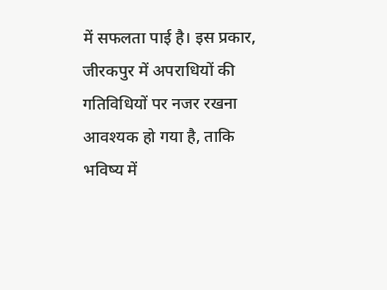में सफलता पाई है। इस प्रकार, जीरकपुर में अपराधियों की गतिविधियों पर नजर रखना आवश्यक हो गया है, ताकि भविष्य में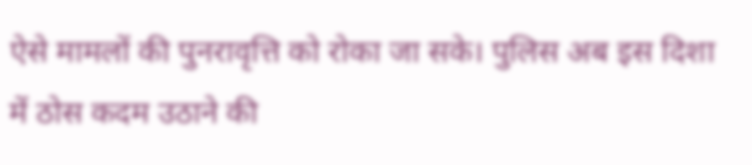ऐसे मामलों की पुनरावृत्ति को रोका जा सके। पुलिस अब इस दिशा में ठोस कदम उठाने की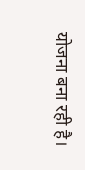योजना बना रही है।